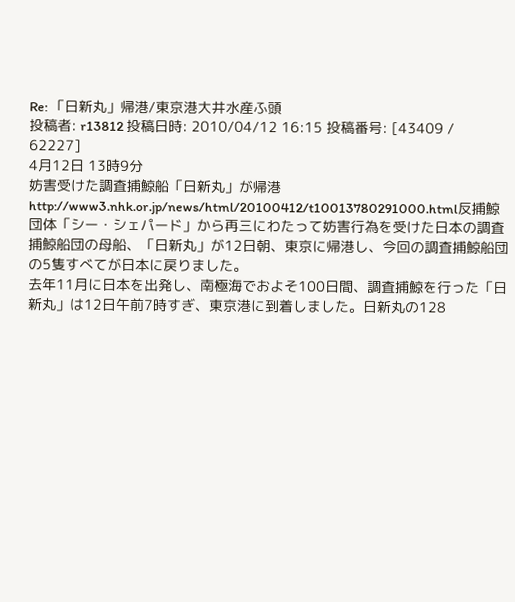Re: 「日新丸」帰港/東京港大井水産ふ頭
投稿者: r13812 投稿日時: 2010/04/12 16:15 投稿番号: [43409 / 62227]
4月12日 13時9分
妨害受けた調査捕鯨船「日新丸」が帰港
http://www3.nhk.or.jp/news/html/20100412/t10013780291000.html反捕鯨団体「シー・シェパード」から再三にわたって妨害行為を受けた日本の調査捕鯨船団の母船、「日新丸」が12日朝、東京に帰港し、今回の調査捕鯨船団の5隻すべてが日本に戻りました。
去年11月に日本を出発し、南極海でおよそ100日間、調査捕鯨を行った「日新丸」は12日午前7時すぎ、東京港に到着しました。日新丸の128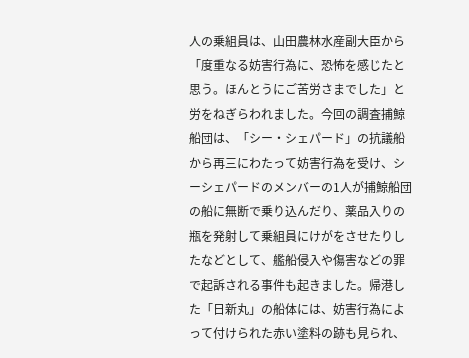人の乗組員は、山田農林水産副大臣から「度重なる妨害行為に、恐怖を感じたと思う。ほんとうにご苦労さまでした」と労をねぎらわれました。今回の調査捕鯨船団は、「シー・シェパード」の抗議船から再三にわたって妨害行為を受け、シーシェパードのメンバーの1人が捕鯨船団の船に無断で乗り込んだり、薬品入りの瓶を発射して乗組員にけがをさせたりしたなどとして、艦船侵入や傷害などの罪で起訴される事件も起きました。帰港した「日新丸」の船体には、妨害行為によって付けられた赤い塗料の跡も見られ、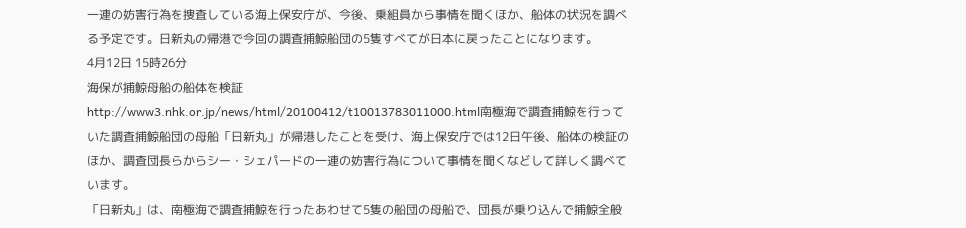一連の妨害行為を捜査している海上保安庁が、今後、乗組員から事情を聞くほか、船体の状況を調べる予定です。日新丸の帰港で今回の調査捕鯨船団の5隻すべてが日本に戻ったことになります。
4月12日 15時26分
海保が捕鯨母船の船体を検証
http://www3.nhk.or.jp/news/html/20100412/t10013783011000.html南極海で調査捕鯨を行っていた調査捕鯨船団の母船「日新丸」が帰港したことを受け、海上保安庁では12日午後、船体の検証のほか、調査団長らからシー・シェパードの一連の妨害行為について事情を聞くなどして詳しく調べています。
「日新丸」は、南極海で調査捕鯨を行ったあわせて5隻の船団の母船で、団長が乗り込んで捕鯨全般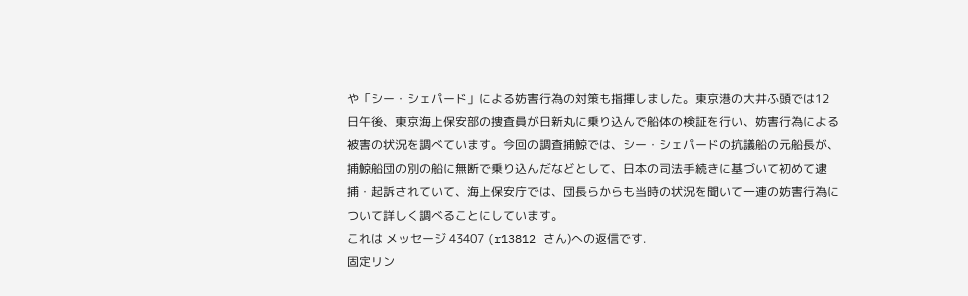や「シー・シェパード」による妨害行為の対策も指揮しました。東京港の大井ふ頭では12日午後、東京海上保安部の捜査員が日新丸に乗り込んで船体の検証を行い、妨害行為による被害の状況を調べています。今回の調査捕鯨では、シー・シェパードの抗議船の元船長が、捕鯨船団の別の船に無断で乗り込んだなどとして、日本の司法手続きに基づいて初めて逮捕・起訴されていて、海上保安庁では、団長らからも当時の状況を聞いて一連の妨害行為について詳しく調べることにしています。
これは メッセージ 43407 (r13812 さん)への返信です.
固定リン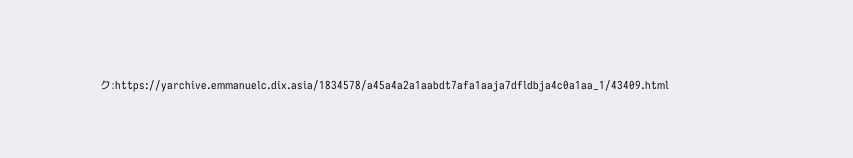ク:https://yarchive.emmanuelc.dix.asia/1834578/a45a4a2a1aabdt7afa1aaja7dfldbja4c0a1aa_1/43409.html